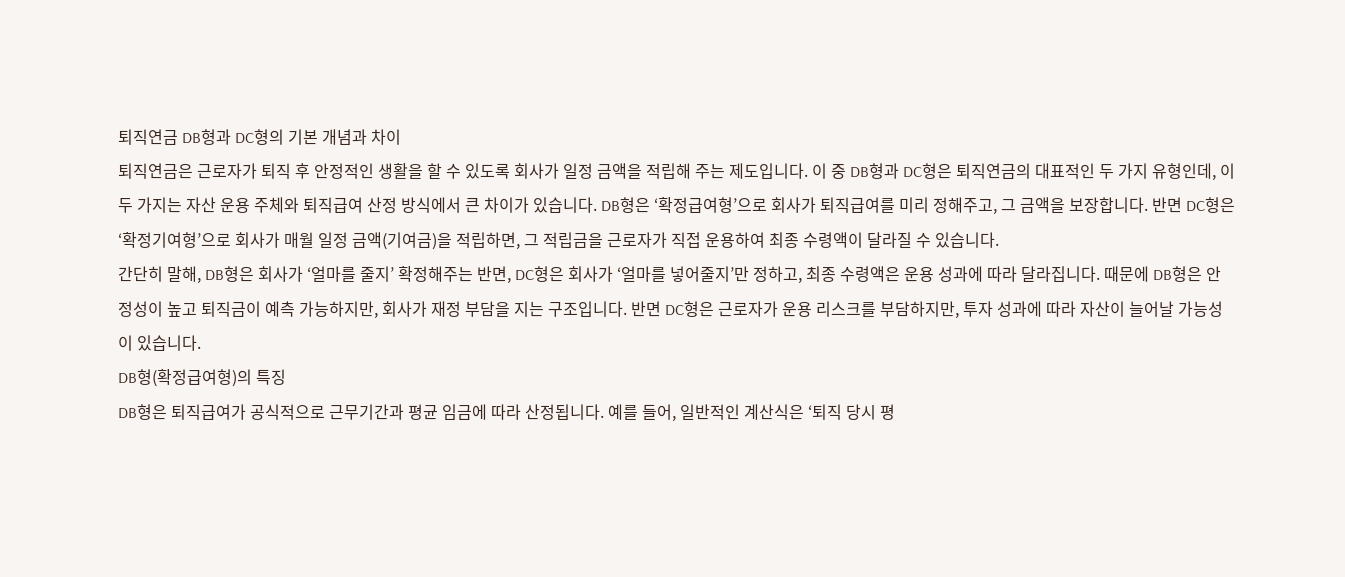퇴직연금 DB형과 DC형의 기본 개념과 차이
퇴직연금은 근로자가 퇴직 후 안정적인 생활을 할 수 있도록 회사가 일정 금액을 적립해 주는 제도입니다. 이 중 DB형과 DC형은 퇴직연금의 대표적인 두 가지 유형인데, 이 두 가지는 자산 운용 주체와 퇴직급여 산정 방식에서 큰 차이가 있습니다. DB형은 ‘확정급여형’으로 회사가 퇴직급여를 미리 정해주고, 그 금액을 보장합니다. 반면 DC형은 ‘확정기여형’으로 회사가 매월 일정 금액(기여금)을 적립하면, 그 적립금을 근로자가 직접 운용하여 최종 수령액이 달라질 수 있습니다.
간단히 말해, DB형은 회사가 ‘얼마를 줄지’ 확정해주는 반면, DC형은 회사가 ‘얼마를 넣어줄지’만 정하고, 최종 수령액은 운용 성과에 따라 달라집니다. 때문에 DB형은 안정성이 높고 퇴직금이 예측 가능하지만, 회사가 재정 부담을 지는 구조입니다. 반면 DC형은 근로자가 운용 리스크를 부담하지만, 투자 성과에 따라 자산이 늘어날 가능성이 있습니다.
DB형(확정급여형)의 특징
DB형은 퇴직급여가 공식적으로 근무기간과 평균 임금에 따라 산정됩니다. 예를 들어, 일반적인 계산식은 ‘퇴직 당시 평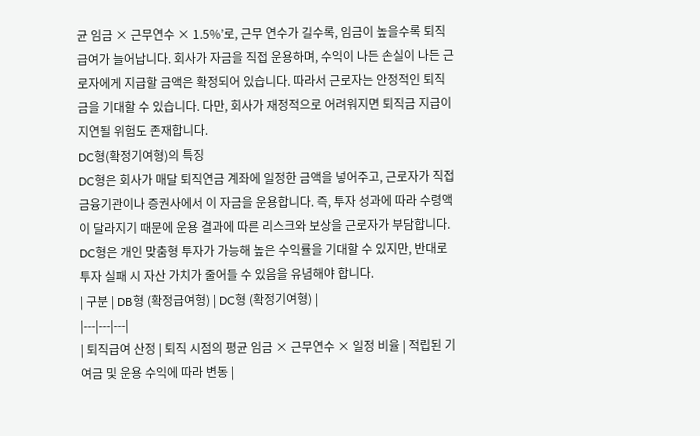균 임금 × 근무연수 × 1.5%’로, 근무 연수가 길수록, 임금이 높을수록 퇴직급여가 늘어납니다. 회사가 자금을 직접 운용하며, 수익이 나든 손실이 나든 근로자에게 지급할 금액은 확정되어 있습니다. 따라서 근로자는 안정적인 퇴직금을 기대할 수 있습니다. 다만, 회사가 재정적으로 어려워지면 퇴직금 지급이 지연될 위험도 존재합니다.
DC형(확정기여형)의 특징
DC형은 회사가 매달 퇴직연금 계좌에 일정한 금액을 넣어주고, 근로자가 직접 금융기관이나 증권사에서 이 자금을 운용합니다. 즉, 투자 성과에 따라 수령액이 달라지기 때문에 운용 결과에 따른 리스크와 보상을 근로자가 부담합니다. DC형은 개인 맞춤형 투자가 가능해 높은 수익률을 기대할 수 있지만, 반대로 투자 실패 시 자산 가치가 줄어들 수 있음을 유념해야 합니다.
| 구분 | DB형 (확정급여형) | DC형 (확정기여형) |
|---|---|---|
| 퇴직급여 산정 | 퇴직 시점의 평균 임금 × 근무연수 × 일정 비율 | 적립된 기여금 및 운용 수익에 따라 변동 |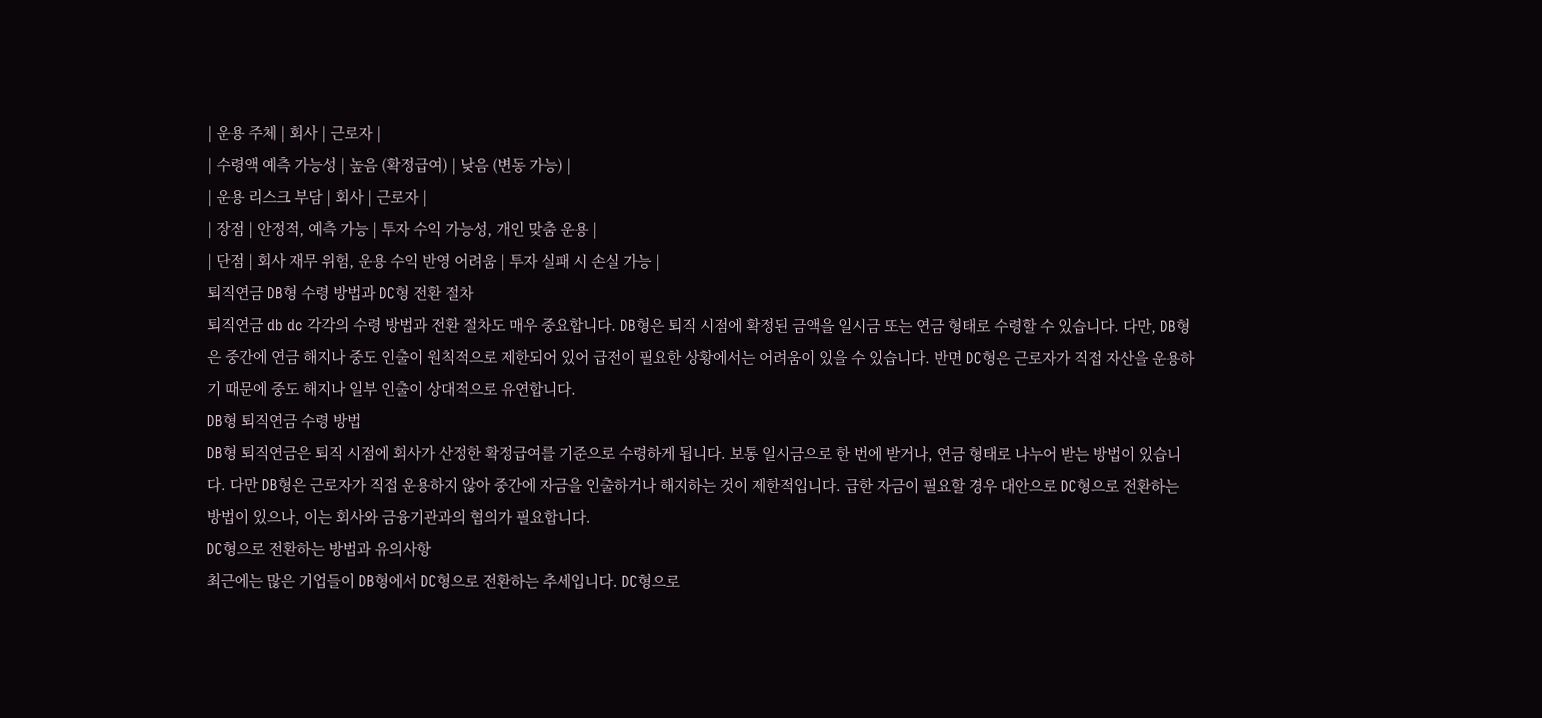| 운용 주체 | 회사 | 근로자 |
| 수령액 예측 가능성 | 높음 (확정급여) | 낮음 (변동 가능) |
| 운용 리스크 부담 | 회사 | 근로자 |
| 장점 | 안정적, 예측 가능 | 투자 수익 가능성, 개인 맞춤 운용 |
| 단점 | 회사 재무 위험, 운용 수익 반영 어려움 | 투자 실패 시 손실 가능 |
퇴직연금 DB형 수령 방법과 DC형 전환 절차
퇴직연금 db dc 각각의 수령 방법과 전환 절차도 매우 중요합니다. DB형은 퇴직 시점에 확정된 금액을 일시금 또는 연금 형태로 수령할 수 있습니다. 다만, DB형은 중간에 연금 해지나 중도 인출이 원칙적으로 제한되어 있어 급전이 필요한 상황에서는 어려움이 있을 수 있습니다. 반면 DC형은 근로자가 직접 자산을 운용하기 때문에 중도 해지나 일부 인출이 상대적으로 유연합니다.
DB형 퇴직연금 수령 방법
DB형 퇴직연금은 퇴직 시점에 회사가 산정한 확정급여를 기준으로 수령하게 됩니다. 보통 일시금으로 한 번에 받거나, 연금 형태로 나누어 받는 방법이 있습니다. 다만 DB형은 근로자가 직접 운용하지 않아 중간에 자금을 인출하거나 해지하는 것이 제한적입니다. 급한 자금이 필요할 경우 대안으로 DC형으로 전환하는 방법이 있으나, 이는 회사와 금융기관과의 협의가 필요합니다.
DC형으로 전환하는 방법과 유의사항
최근에는 많은 기업들이 DB형에서 DC형으로 전환하는 추세입니다. DC형으로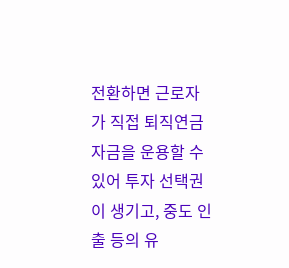전환하면 근로자가 직접 퇴직연금 자금을 운용할 수 있어 투자 선택권이 생기고, 중도 인출 등의 유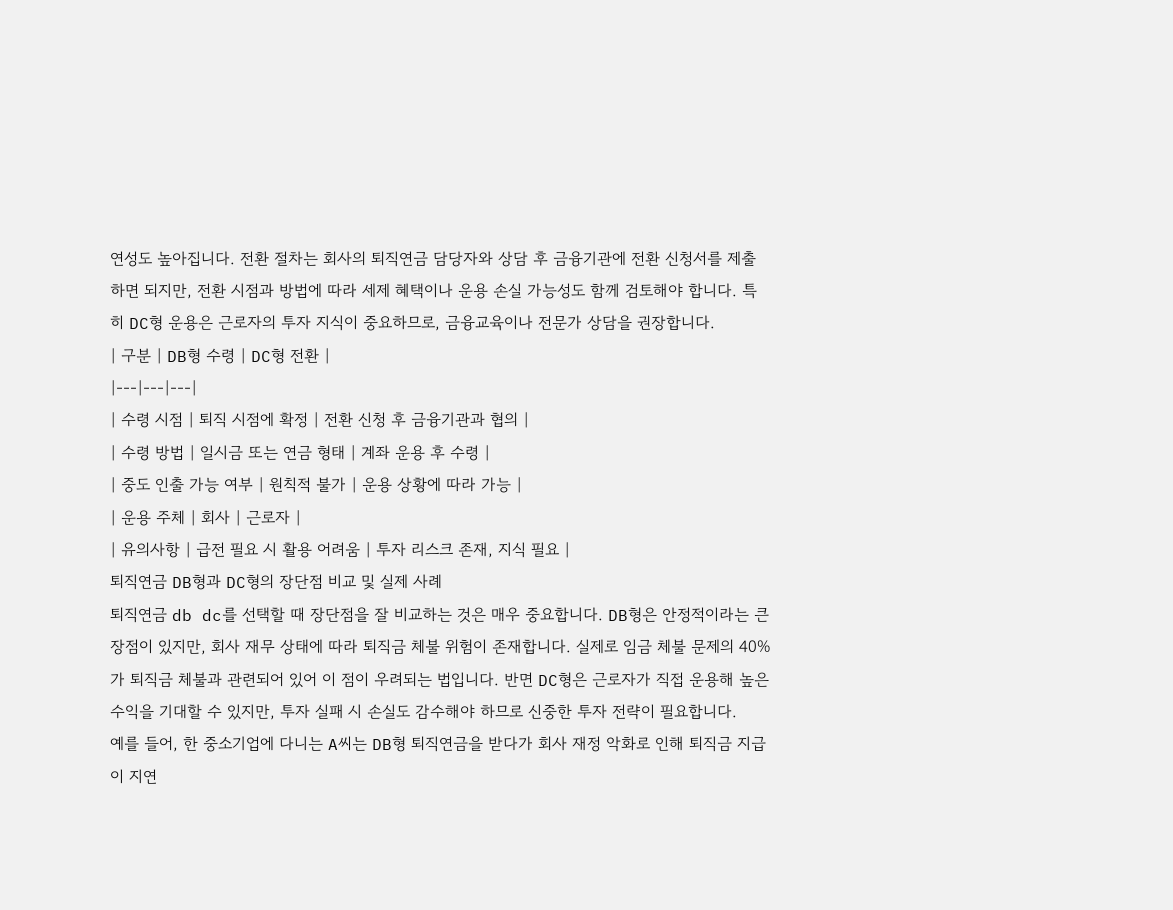연성도 높아집니다. 전환 절차는 회사의 퇴직연금 담당자와 상담 후 금융기관에 전환 신청서를 제출하면 되지만, 전환 시점과 방법에 따라 세제 혜택이나 운용 손실 가능성도 함께 검토해야 합니다. 특히 DC형 운용은 근로자의 투자 지식이 중요하므로, 금융교육이나 전문가 상담을 권장합니다.
| 구분 | DB형 수령 | DC형 전환 |
|---|---|---|
| 수령 시점 | 퇴직 시점에 확정 | 전환 신청 후 금융기관과 협의 |
| 수령 방법 | 일시금 또는 연금 형태 | 계좌 운용 후 수령 |
| 중도 인출 가능 여부 | 원칙적 불가 | 운용 상황에 따라 가능 |
| 운용 주체 | 회사 | 근로자 |
| 유의사항 | 급전 필요 시 활용 어려움 | 투자 리스크 존재, 지식 필요 |
퇴직연금 DB형과 DC형의 장단점 비교 및 실제 사례
퇴직연금 db dc를 선택할 때 장단점을 잘 비교하는 것은 매우 중요합니다. DB형은 안정적이라는 큰 장점이 있지만, 회사 재무 상태에 따라 퇴직금 체불 위험이 존재합니다. 실제로 임금 체불 문제의 40%가 퇴직금 체불과 관련되어 있어 이 점이 우려되는 법입니다. 반면 DC형은 근로자가 직접 운용해 높은 수익을 기대할 수 있지만, 투자 실패 시 손실도 감수해야 하므로 신중한 투자 전략이 필요합니다.
예를 들어, 한 중소기업에 다니는 A씨는 DB형 퇴직연금을 받다가 회사 재정 악화로 인해 퇴직금 지급이 지연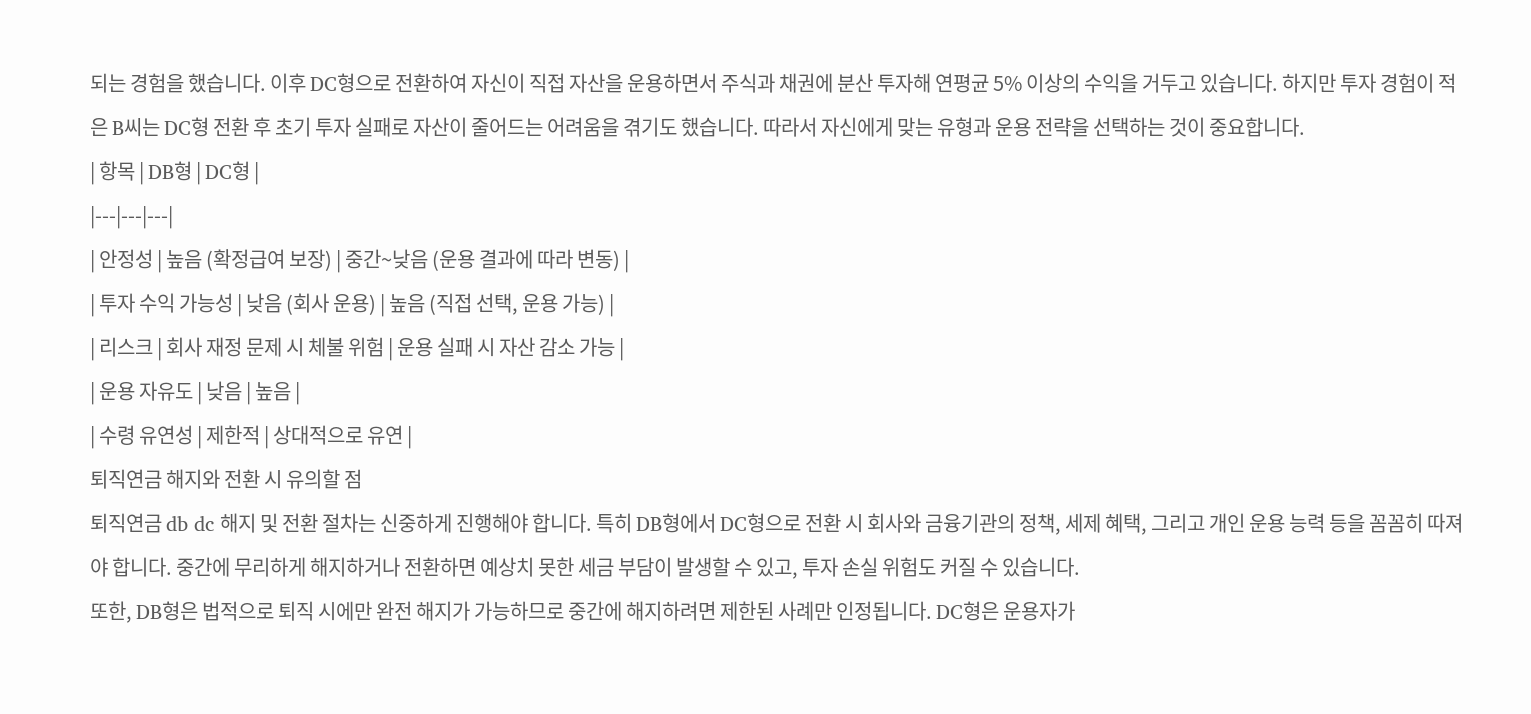되는 경험을 했습니다. 이후 DC형으로 전환하여 자신이 직접 자산을 운용하면서 주식과 채권에 분산 투자해 연평균 5% 이상의 수익을 거두고 있습니다. 하지만 투자 경험이 적은 B씨는 DC형 전환 후 초기 투자 실패로 자산이 줄어드는 어려움을 겪기도 했습니다. 따라서 자신에게 맞는 유형과 운용 전략을 선택하는 것이 중요합니다.
| 항목 | DB형 | DC형 |
|---|---|---|
| 안정성 | 높음 (확정급여 보장) | 중간~낮음 (운용 결과에 따라 변동) |
| 투자 수익 가능성 | 낮음 (회사 운용) | 높음 (직접 선택, 운용 가능) |
| 리스크 | 회사 재정 문제 시 체불 위험 | 운용 실패 시 자산 감소 가능 |
| 운용 자유도 | 낮음 | 높음 |
| 수령 유연성 | 제한적 | 상대적으로 유연 |
퇴직연금 해지와 전환 시 유의할 점
퇴직연금 db dc 해지 및 전환 절차는 신중하게 진행해야 합니다. 특히 DB형에서 DC형으로 전환 시 회사와 금융기관의 정책, 세제 혜택, 그리고 개인 운용 능력 등을 꼼꼼히 따져야 합니다. 중간에 무리하게 해지하거나 전환하면 예상치 못한 세금 부담이 발생할 수 있고, 투자 손실 위험도 커질 수 있습니다.
또한, DB형은 법적으로 퇴직 시에만 완전 해지가 가능하므로 중간에 해지하려면 제한된 사례만 인정됩니다. DC형은 운용자가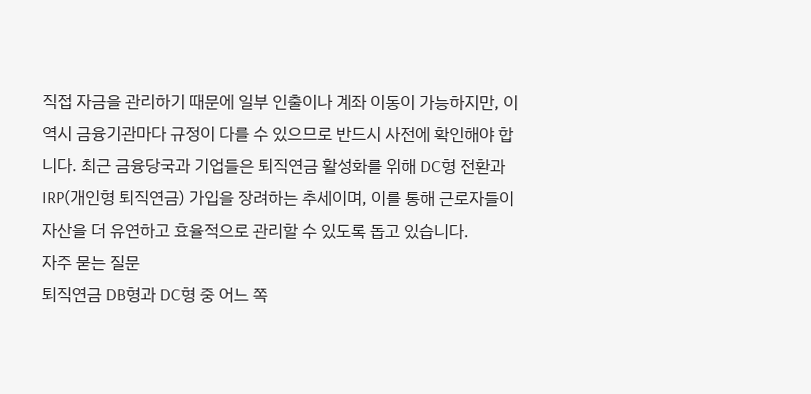직접 자금을 관리하기 때문에 일부 인출이나 계좌 이동이 가능하지만, 이 역시 금융기관마다 규정이 다를 수 있으므로 반드시 사전에 확인해야 합니다. 최근 금융당국과 기업들은 퇴직연금 활성화를 위해 DC형 전환과 IRP(개인형 퇴직연금) 가입을 장려하는 추세이며, 이를 통해 근로자들이 자산을 더 유연하고 효율적으로 관리할 수 있도록 돕고 있습니다.
자주 묻는 질문
퇴직연금 DB형과 DC형 중 어느 쪽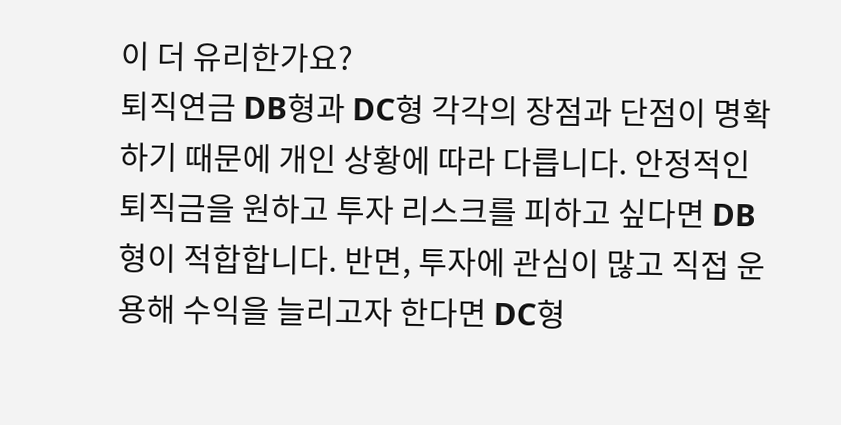이 더 유리한가요?
퇴직연금 DB형과 DC형 각각의 장점과 단점이 명확하기 때문에 개인 상황에 따라 다릅니다. 안정적인 퇴직금을 원하고 투자 리스크를 피하고 싶다면 DB형이 적합합니다. 반면, 투자에 관심이 많고 직접 운용해 수익을 늘리고자 한다면 DC형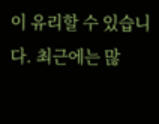이 유리할 수 있습니다. 최근에는 많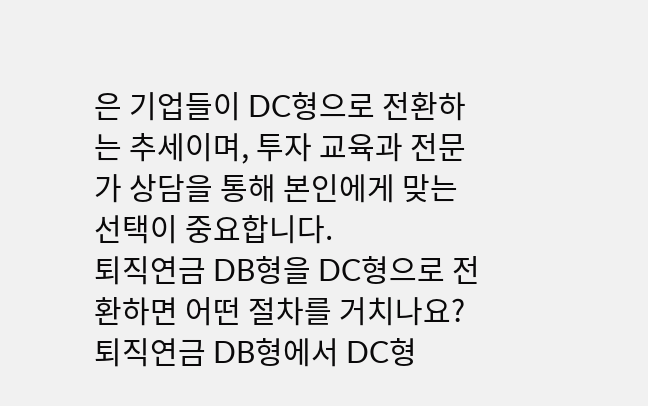은 기업들이 DC형으로 전환하는 추세이며, 투자 교육과 전문가 상담을 통해 본인에게 맞는 선택이 중요합니다.
퇴직연금 DB형을 DC형으로 전환하면 어떤 절차를 거치나요?
퇴직연금 DB형에서 DC형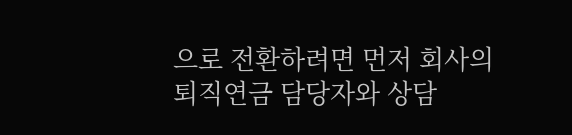으로 전환하려면 먼저 회사의 퇴직연금 담당자와 상담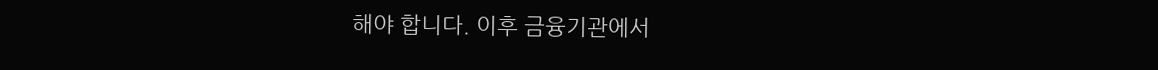해야 합니다. 이후 금융기관에서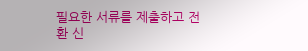필요한 서류를 제출하고 전환 신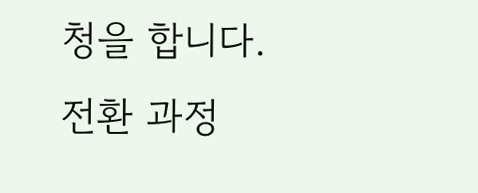청을 합니다. 전환 과정